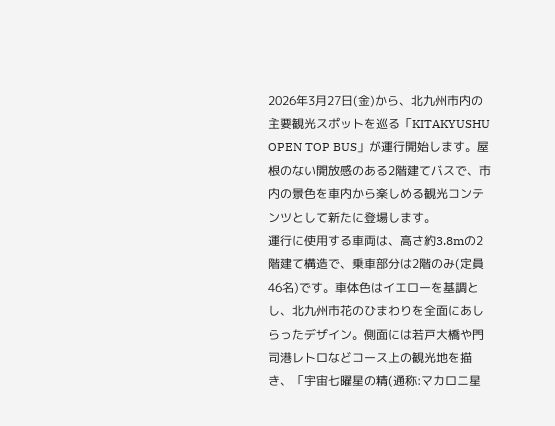2026年3月27日(金)から、北九州市内の主要観光スポットを巡る「KITAKYUSHU OPEN TOP BUS」が運行開始します。屋根のない開放感のある2階建てバスで、市内の景色を車内から楽しめる観光コンテンツとして新たに登場します。
運行に使用する車両は、高さ約3.8mの2階建て構造で、乗車部分は2階のみ(定員46名)です。車体色はイエローを基調とし、北九州市花のひまわりを全面にあしらったデザイン。側面には若戸大橋や門司港レトロなどコース上の観光地を描き、「宇宙七曜星の精(通称:マカロニ星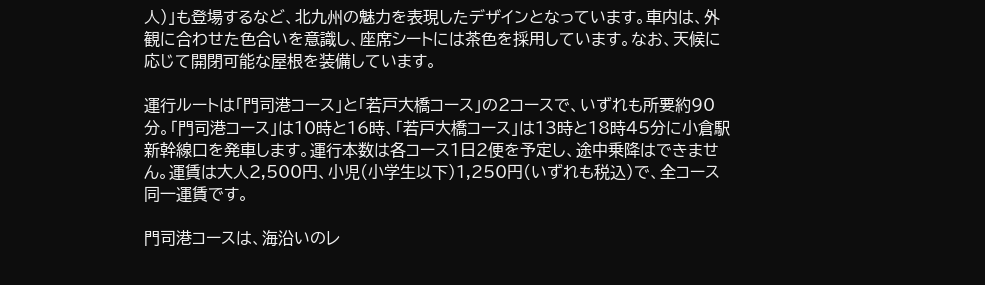人)」も登場するなど、北九州の魅力を表現したデザインとなっています。車内は、外観に合わせた色合いを意識し、座席シートには茶色を採用しています。なお、天候に応じて開閉可能な屋根を装備しています。

運行ルートは「門司港コース」と「若戸大橋コース」の2コースで、いずれも所要約90分。「門司港コース」は10時と16時、「若戸大橋コース」は13時と18時45分に小倉駅新幹線口を発車します。運行本数は各コース1日2便を予定し、途中乗降はできません。運賃は大人2,500円、小児(小学生以下)1,250円(いずれも税込)で、全コース同一運賃です。

門司港コースは、海沿いのレ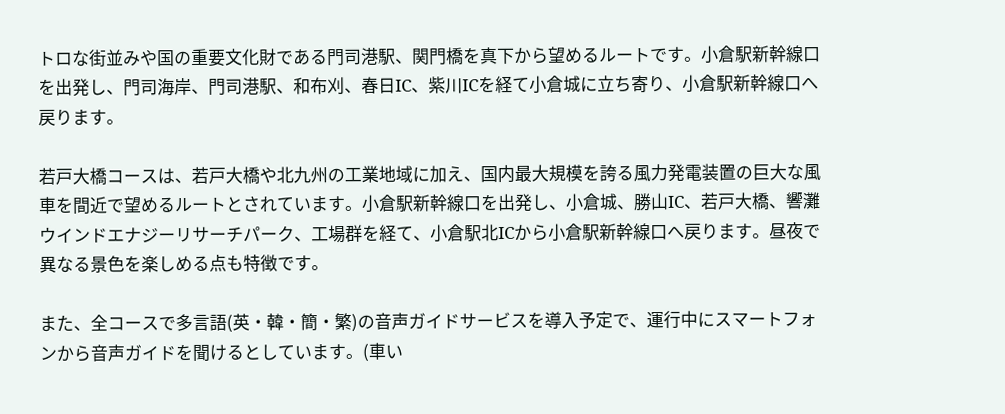トロな街並みや国の重要文化財である門司港駅、関門橋を真下から望めるルートです。小倉駅新幹線口を出発し、門司海岸、門司港駅、和布刈、春日IC、紫川ICを経て小倉城に立ち寄り、小倉駅新幹線口へ戻ります。

若戸大橋コースは、若戸大橋や北九州の工業地域に加え、国内最大規模を誇る風力発電装置の巨大な風車を間近で望めるルートとされています。小倉駅新幹線口を出発し、小倉城、勝山IC、若戸大橋、響灘ウインドエナジーリサーチパーク、工場群を経て、小倉駅北ICから小倉駅新幹線口へ戻ります。昼夜で異なる景色を楽しめる点も特徴です。

また、全コースで多言語(英・韓・簡・繁)の音声ガイドサービスを導入予定で、運行中にスマートフォンから音声ガイドを聞けるとしています。(車い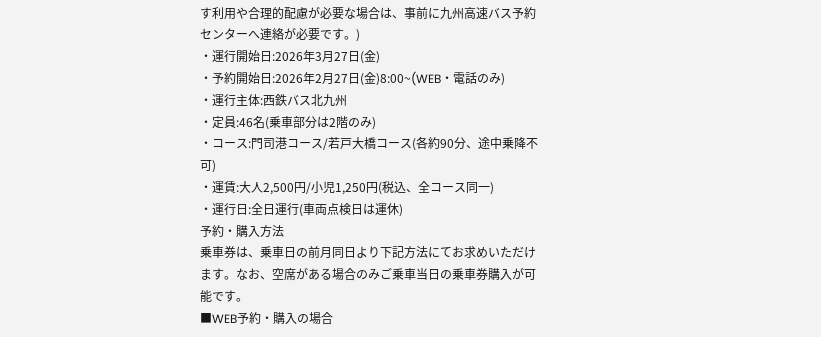す利用や合理的配慮が必要な場合は、事前に九州高速バス予約センターへ連絡が必要です。)
・運行開始日:2026年3月27日(金)
・予約開始日:2026年2月27日(金)8:00~(WEB・電話のみ)
・運行主体:西鉄バス北九州
・定員:46名(乗車部分は2階のみ)
・コース:門司港コース/若戸大橋コース(各約90分、途中乗降不可)
・運賃:大人2,500円/小児1,250円(税込、全コース同一)
・運行日:全日運行(車両点検日は運休)
予約・購入方法
乗車券は、乗車日の前月同日より下記方法にてお求めいただけます。なお、空席がある場合のみご乗車当日の乗車券購入が可能です。
■WEB予約・購入の場合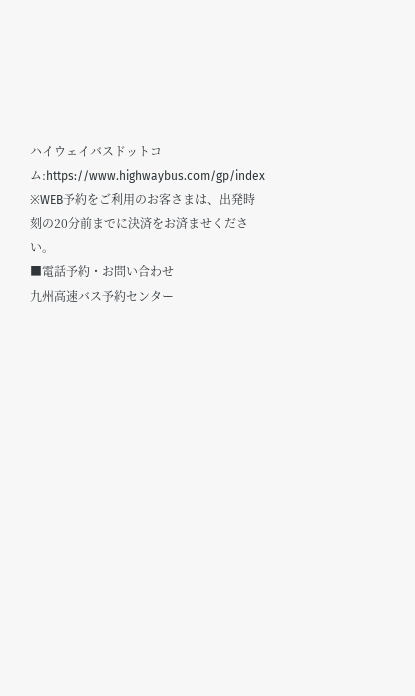ハイウェイバスドットコム:https://www.highwaybus.com/gp/index
※WEB予約をご利用のお客さまは、出発時刻の20分前までに決済をお済ませください。
■電話予約・お問い合わせ
九州高速バス予約センター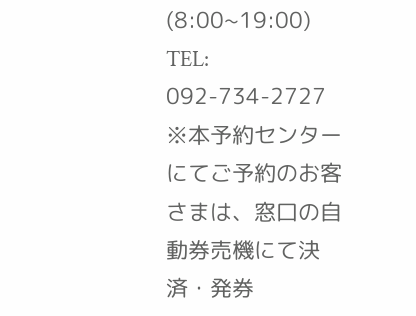(8:00~19:00)
TEL: 092-734-2727
※本予約センターにてご予約のお客さまは、窓口の自動券売機にて決済・発券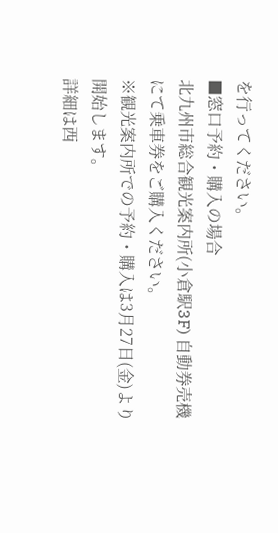を行ってください。
■窓口予約・購入の場合
北九州市総合観光案内所(小倉駅3F) 自動券売機にて乗車券をご購入ください。
※観光案内所での予約・購入は3月27日(金)より開始します。
詳細は西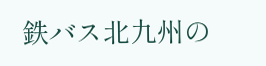鉄バス北九州の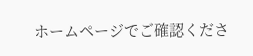ホームページでご確認くださ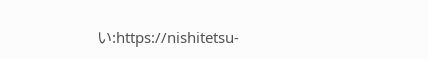い:https://nishitetsu-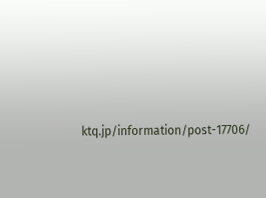ktq.jp/information/post-17706/